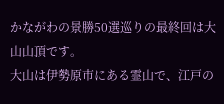かながわの景勝50選巡りの最終回は大山山頂です。
大山は伊勢原市にある霊山で、江戸の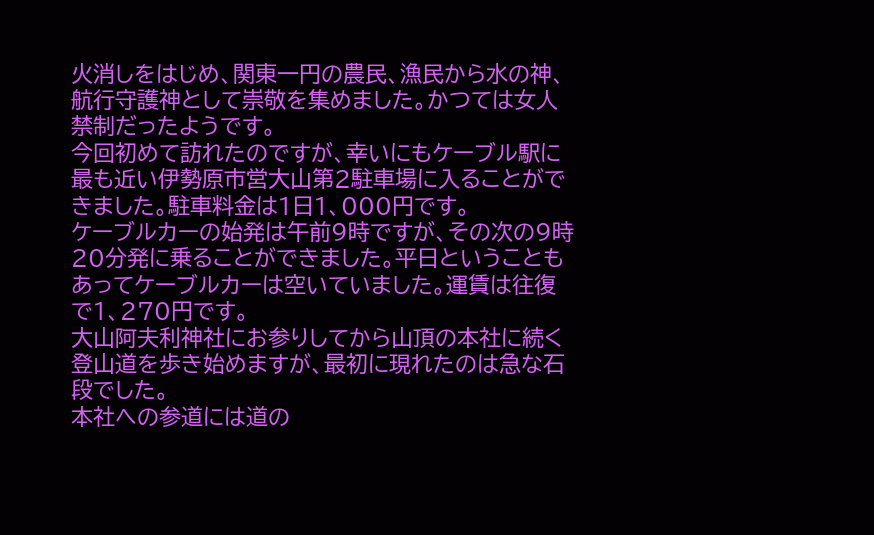火消しをはじめ、関東一円の農民、漁民から水の神、航行守護神として崇敬を集めました。かつては女人禁制だったようです。
今回初めて訪れたのですが、幸いにもケーブル駅に最も近い伊勢原市営大山第2駐車場に入ることができました。駐車料金は1日1、000円です。
ケーブルカーの始発は午前9時ですが、その次の9時20分発に乗ることができました。平日ということもあってケーブルカーは空いていました。運賃は往復で1、270円です。
大山阿夫利神社にお参りしてから山頂の本社に続く登山道を歩き始めますが、最初に現れたのは急な石段でした。
本社への参道には道の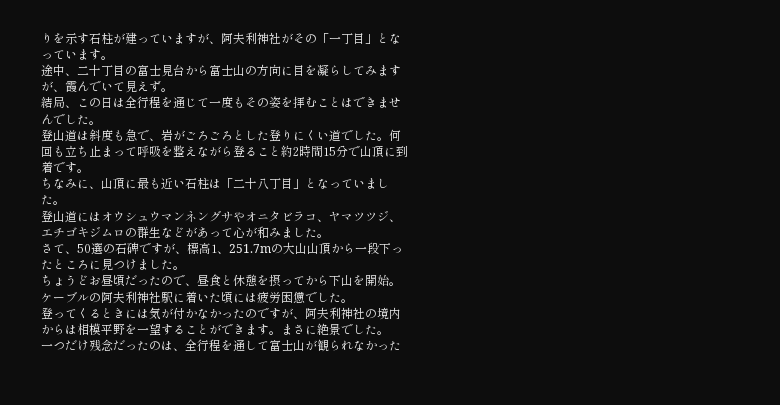りを示す石柱が建っていますが、阿夫利神社がその「一丁目」となっています。
途中、二十丁目の富士見台から富士山の方向に目を凝らしてみますが、霞んでいて見えず。
結局、この日は全行程を通じて一度もその姿を拝むことはできませんでした。
登山道は斜度も急で、岩がごろごろとした登りにくい道でした。何回も立ち止まって呼吸を整えながら登ること約2時間15分で山頂に到着です。
ちなみに、山頂に最も近い石柱は「二十八丁目」となっていました。
登山道にはオウシュウマンネングサやオニタビラコ、ヤマツツジ、エチゴキジムロの群生などがあって心が和みました。
さて、50選の石碑ですが、標高1、251.7mの大山山頂から一段下ったところに見つけました。
ちょうどお昼頃だったので、昼食と休憩を摂ってから下山を開始。ケーブルの阿夫利神社駅に着いた頃には疲労困憊でした。
登ってくるときには気が付かなかったのですが、阿夫利神社の境内からは相模平野を一望することができます。まさに絶景でした。
一つだけ残念だったのは、全行程を通して富士山が観られなかった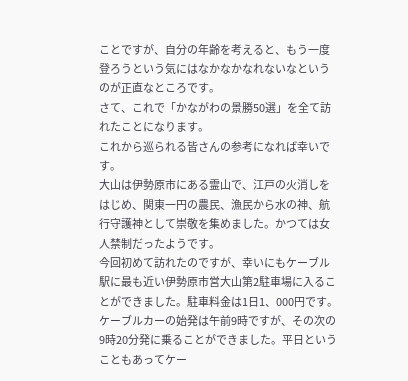ことですが、自分の年齢を考えると、もう一度登ろうという気にはなかなかなれないなというのが正直なところです。
さて、これで「かながわの景勝50選」を全て訪れたことになります。
これから巡られる皆さんの参考になれば幸いです。
大山は伊勢原市にある霊山で、江戸の火消しをはじめ、関東一円の農民、漁民から水の神、航行守護神として崇敬を集めました。かつては女人禁制だったようです。
今回初めて訪れたのですが、幸いにもケーブル駅に最も近い伊勢原市営大山第2駐車場に入ることができました。駐車料金は1日1、000円です。
ケーブルカーの始発は午前9時ですが、その次の9時20分発に乗ることができました。平日ということもあってケー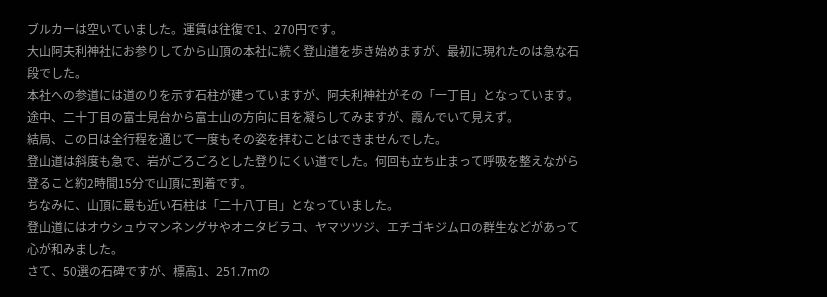ブルカーは空いていました。運賃は往復で1、270円です。
大山阿夫利神社にお参りしてから山頂の本社に続く登山道を歩き始めますが、最初に現れたのは急な石段でした。
本社への参道には道のりを示す石柱が建っていますが、阿夫利神社がその「一丁目」となっています。
途中、二十丁目の富士見台から富士山の方向に目を凝らしてみますが、霞んでいて見えず。
結局、この日は全行程を通じて一度もその姿を拝むことはできませんでした。
登山道は斜度も急で、岩がごろごろとした登りにくい道でした。何回も立ち止まって呼吸を整えながら登ること約2時間15分で山頂に到着です。
ちなみに、山頂に最も近い石柱は「二十八丁目」となっていました。
登山道にはオウシュウマンネングサやオニタビラコ、ヤマツツジ、エチゴキジムロの群生などがあって心が和みました。
さて、50選の石碑ですが、標高1、251.7mの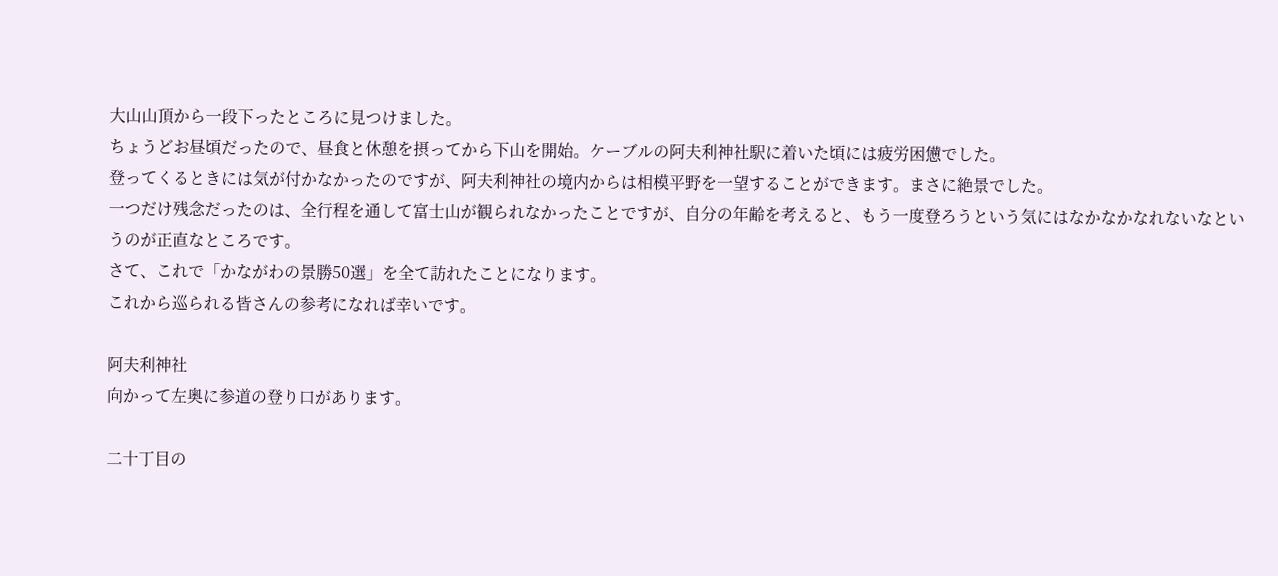大山山頂から一段下ったところに見つけました。
ちょうどお昼頃だったので、昼食と休憩を摂ってから下山を開始。ケーブルの阿夫利神社駅に着いた頃には疲労困憊でした。
登ってくるときには気が付かなかったのですが、阿夫利神社の境内からは相模平野を一望することができます。まさに絶景でした。
一つだけ残念だったのは、全行程を通して富士山が観られなかったことですが、自分の年齢を考えると、もう一度登ろうという気にはなかなかなれないなというのが正直なところです。
さて、これで「かながわの景勝50選」を全て訪れたことになります。
これから巡られる皆さんの参考になれば幸いです。

阿夫利神社
向かって左奥に参道の登り口があります。

二十丁目の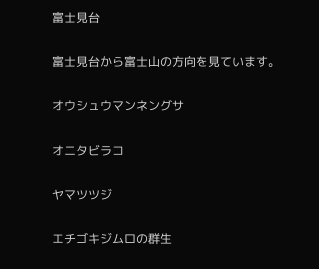富士見台

富士見台から富士山の方向を見ています。

オウシュウマンネングサ

オニタビラコ

ヤマツツジ

エチゴキジムロの群生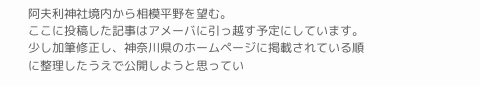阿夫利神社境内から相模平野を望む。
ここに投稿した記事はアメーバに引っ越す予定にしています。少し加筆修正し、神奈川県のホームページに掲載されている順に整理したうえで公開しようと思ってい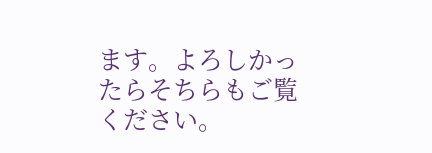ます。よろしかったらそちらもご覧ください。